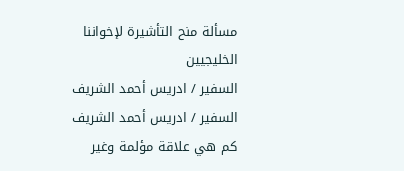مسألة منح التأشيرة لإخواننا الخليجيين
السفير / ادريس أحمد الشريف
السفير / ادريس أحمد الشريف
كم هي علاقة مؤلمة وغير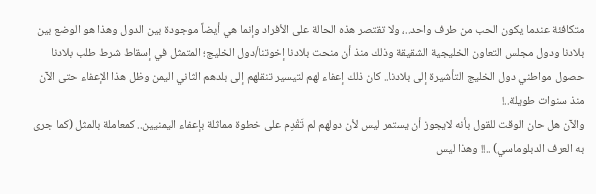متكافئة عندما يكون الحب من طرف واحد..، ولا تقتصر هذه الحالة على الأفراد وإنما هي أيضاً موجودة بين الدول وهذا هو الوضع بين بلادنا ودول مجلس التعاون الخليجية الشقيقة وذلك منذ أن منحت بلادنا إخوتنا/دول الخليج؛ المتمثل في إسقاط شرط طلب بلادنا حصول مواطني دول الخليج التأشيرة إلى بلادنا.. كان ذلك إعفاء لهم لتيسير تنقلهم إلى بلدهم الثاني اليمن وظل هذا الإعفاء حتى الآن منذ سنوات طويلة..!
والآن هل حان الوقت للقول بأنه لايجوز أن يستمر ليس لأن دولهم لم تَقْدِم على خطوة مماثلة بإعفاء اليمنيين.. كمعاملة بالمثل (كما جرى به العرف الدبلوماسي) ..!! وهذا ليس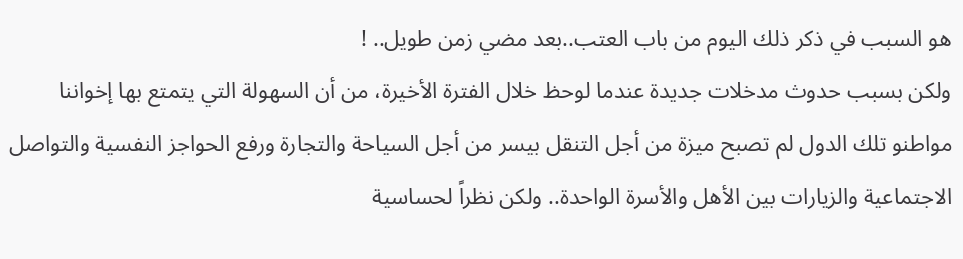هو السبب في ذكر ذلك اليوم من باب العتب..بعد مضي زمن طويل.. !
ولكن بسبب حدوث مدخلات جديدة عندما لوحظ خلال الفترة الأخيرة، من أن السهولة التي يتمتع بها إخواننا مواطنو تلك الدول لم تصبح ميزة من أجل التنقل بيسر من أجل السياحة والتجارة ورفع الحواجز النفسية والتواصل الاجتماعية والزيارات بين الأهل والأسرة الواحدة.. ولكن نظراً لحساسية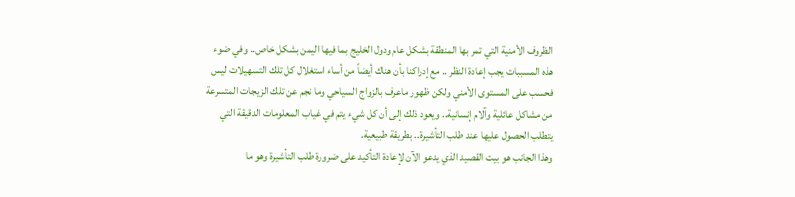الظروف الأمنية التي تمر بها المنطقة بشكل عام ودول الخليج بما فيها اليمن بشكل خاص.. وفي ضوء هذه المسببات يجب إعادة النظر .. مع إدراكنا بأن هناك أيضاً من أساء استغلال كل تلك التسهيلات ليس فحسب على المستوى الأمني ولكن ظهور ماعرف بالزواج السياحي وما نجم عن تلك الزيجات المتسرعة من مشاكل عائلية وآلام إنسانية.. ويعود ذلك إلى أن كل شيء يتم في غياب المعلومات الدقيقة التي يتطلب الحصول عليها عند طلب التأشيرة.. بطريقة طبيعية.
وهذا الجانب هو بيت القصيد الذي يدعو الآن لإعادة التأكيد على ضرورة طلب التأشيرة وهو ما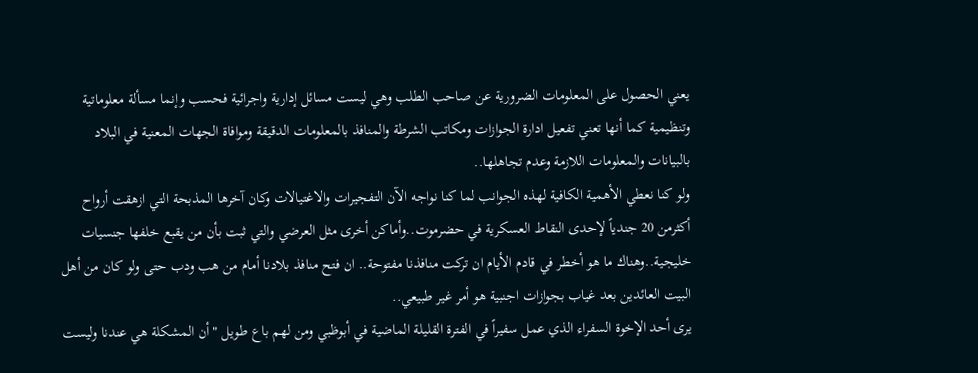يعني الحصول على المعلومات الضرورية عن صاحب الطلب وهي ليست مسائل إدارية واجرائية فحسب وإنما مسألة معلوماتية وتنظيمية كما أنها تعني تفعيل ادارة الجوازات ومكاتب الشرطة والمنافذ بالمعلومات الدقيقة وموافاة الجهات المعنية في البلاد بالبيانات والمعلومات اللازمة وعدم تجاهلها..
ولو كنا نعطي الأهمية الكافية لهذه الجوانب لما كنا نواجه الآن التفجيرات والاغتيالات وكان آخرها المذبحة التي ازهقت أرواح أكثرمن 20 جندياً لإحدى النقاط العسكرية في حضرموت..وأماكن أخرى مثل العرضي والتي ثبت بأن من يقبع خلفها جنسيات خليجية..وهناك ما هو أخطر في قادم الأيام ان تركت منافذنا مفتوحة.. ان فتح منافذ بلادنا أمام من هب ودب حتى ولو كان من أهل البيت العائدين بعد غياب بجوازات اجنبية هو أمر غير طبيعي..
يرى أحد الإخوة السفراء الذي عمل سفيراً في الفترة القليلة الماضية في أبوظبي ومن لهم باع طويل " أن المشكلة هي عندنا وليست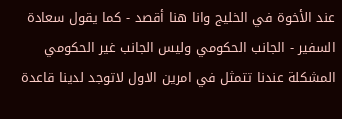عند الأخوة في الخليج وانا هنا أقصد - كما يقول سعادة السفير - الجانب الحكومي وليس الجانب غير الحكومي المشكلة عندنا تتمثل في امرين الاول لاتوجد لدينا قاعدة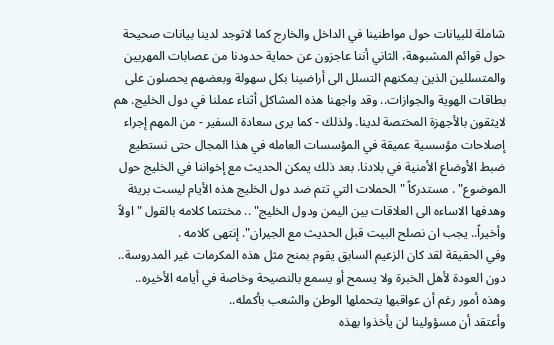شاملة للبيانات حول مواطنينا في الداخل والخارج كما لاتوجد لدينا بيانات صحيحة حول قوائم المشبوهة، الثاني أننا عاجزون عن حماية حدودنا من عصابات المهربين والمتسللين الذين يمكنهم التسلل الى أراضينا بكل سهولة وبعضهم يحصلون على بطاقات الهوية والجوازات.. وقد واجهنا هذه المشاكل أثناء عملنا في دول الخليج. هم لايثقون بالأجهزة المختصة لدينا. ولذلك - كما يرى سعادة السفير - من المهم إجراء إصلاحات مؤسسية عميقة في المؤسسات العامله في هذا المجال حتى نستطيع ضبط الأوضاع الأمنية في بلادنا. بعد ذلك يمكن الحديث مع إخواننا في الخليج حول الموضوع" . مستدركاً " الحملات التي تتم ضد دول الخليج هذه الأيام ليست بريئة وهدفها الاساءه الى العلاقات بين اليمن ودول الخليج" .. مختتما كلامه بالقول " اولاً وأخيراً.. يجب ان نصلح البيت قبل الحديث مع الجيران". إنتهى كلامه .
وفي الحقيقة لقد كان الزعيم السابق يقوم بمنح مثل هذه المكرمات غير المدروسة.. دون العودة لأهل الخبرة ولا يسمح أو يسمع بالنصيحة وخاصة في أيامه الأخيره.. وهذه أمور رغم أن عواقبها يتحملها الوطن والشعب بأكمله..
وأعتقد أن مسؤولينا لن يأخذوا بهذه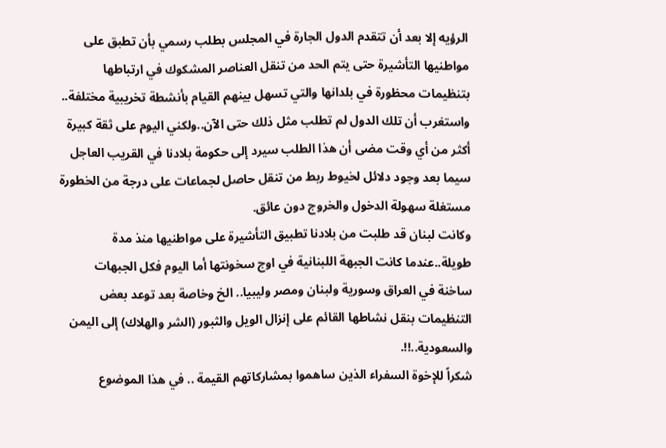الرؤيه إلا بعد أن تتقدم الدول الجارة في المجلس بطلب رسمي بأن تطبق على مواطنيها التأشيرة حتى يتم الحد من تنقل العناصر المشكوك في ارتباطها بتنظيمات محظورة في بلدانها والتي تسهل بينهم القيام بأنشطة تخريبية مختلفة.. واستغرب أن تلك الدول لم تطلب مثل ذلك حتى الآن..ولكني اليوم على ثقة كبيرة أكثر من أي وقت مضى أن هذا الطلب سيرد إلى حكومة بلادنا في القريب العاجل سيما بعد وجود دلائل لخيوط ربط من تنقل حاصل لجماعات على درجة من الخطورة مستغلة سهولة الدخول والخروج دون عائق.
وكانت لبنان قد طلبت من بلادنا تطبيق التأشيرة على مواطنيها منذ مدة طويلة..عندما كانت الجبهة اللبنانية في اوج سخونتها أما اليوم فكل الجبهات ساخنة في العراق وسورية ولبنان ومصر وليبيا.. الخ وخاصة بعد توعد بعض التنظيمات بنقل نشاطها القائم على إنزال الويل والثبور (الشر والهلاك) إلى اليمن والسعودية..!!.
شكراً للإخوة السفراء الذين ساهموا بمشاركاتهم القيمة .. في هذا الموضوع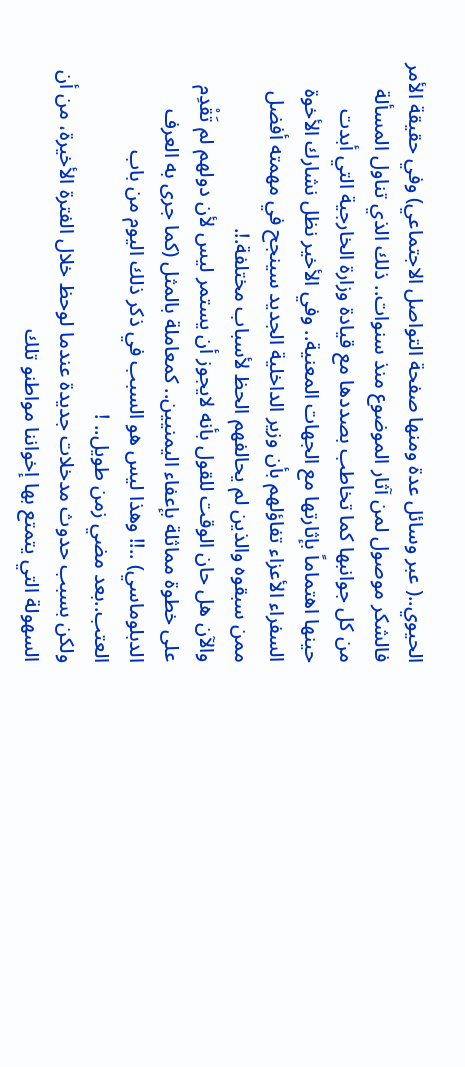الحيوي..( عبر وسائل عدة ومنها صفحة التواصل الاجتماعي) وفي حقيقة الأمر فالشكر موصول لمن آثار الموضوع منذ سنوات.. ذلك الذي تناول المسألة من كل جوانبها كما تخاطب بصددها مع قيادة وزارة الخارجية التي أبدت حينها اهتماماً بإثارتها مع الجهات المعنية.. وفي الأخير نظل نشارك الأخوة السفراء الأعزاء تفاؤلهم بأن وزير الداخلية الجديد سينجح في مهمته أفضل ممن سبقوه والذين لم يحالفهم الحظ لأسباب مختلفة.!.
والآن هل حان الوقت للقول بأنه لايجوز أن يستمر ليس لأن دولهم لم تَقْدِم على خطوة مماثلة بإعفاء اليمنيين.. كمعاملة بالمثل (كما جرى به العرف الدبلوماسي) ..!! وهذا ليس هو السبب في ذكر ذلك اليوم من باب العتب..بعد مضي زمن طويل.. !
ولكن بسبب حدوث مدخلات جديدة عندما لوحظ خلال الفترة الأخيرة، من أن السهولة التي يتمتع بها إخواننا مواطنو تلك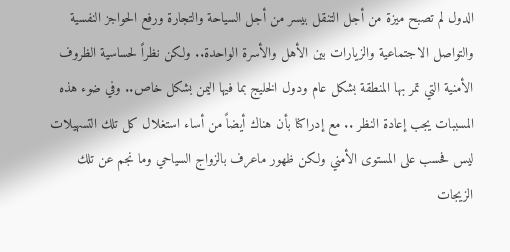الدول لم تصبح ميزة من أجل التنقل بيسر من أجل السياحة والتجارة ورفع الحواجز النفسية والتواصل الاجتماعية والزيارات بين الأهل والأسرة الواحدة.. ولكن نظراً لحساسية الظروف الأمنية التي تمر بها المنطقة بشكل عام ودول الخليج بما فيها اليمن بشكل خاص.. وفي ضوء هذه المسببات يجب إعادة النظر .. مع إدراكنا بأن هناك أيضاً من أساء استغلال كل تلك التسهيلات ليس فحسب على المستوى الأمني ولكن ظهور ماعرف بالزواج السياحي وما نجم عن تلك الزيجات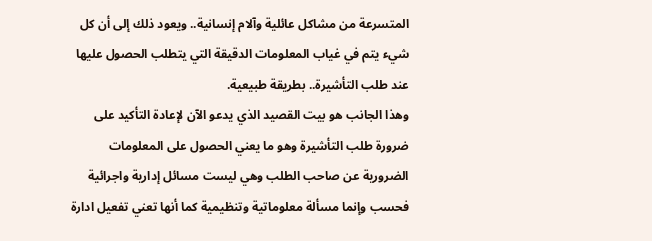المتسرعة من مشاكل عائلية وآلام إنسانية.. ويعود ذلك إلى أن كل شيء يتم في غياب المعلومات الدقيقة التي يتطلب الحصول عليها عند طلب التأشيرة.. بطريقة طبيعية.
وهذا الجانب هو بيت القصيد الذي يدعو الآن لإعادة التأكيد على ضرورة طلب التأشيرة وهو ما يعني الحصول على المعلومات الضرورية عن صاحب الطلب وهي ليست مسائل إدارية واجرائية فحسب وإنما مسألة معلوماتية وتنظيمية كما أنها تعني تفعيل ادارة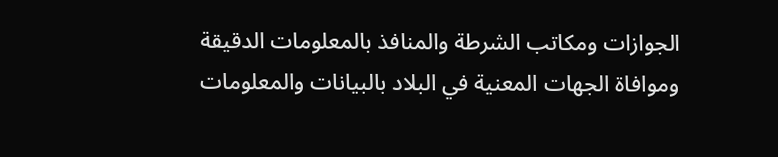الجوازات ومكاتب الشرطة والمنافذ بالمعلومات الدقيقة وموافاة الجهات المعنية في البلاد بالبيانات والمعلومات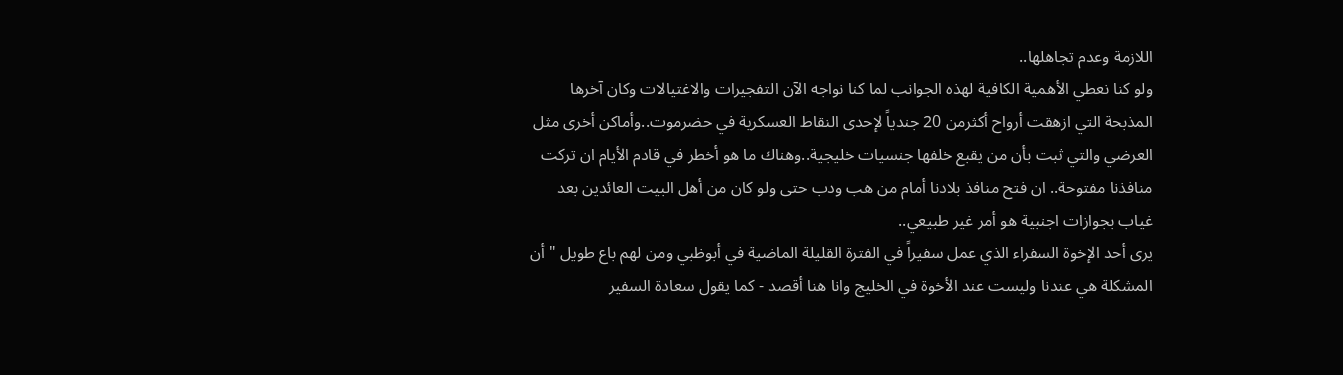اللازمة وعدم تجاهلها..
ولو كنا نعطي الأهمية الكافية لهذه الجوانب لما كنا نواجه الآن التفجيرات والاغتيالات وكان آخرها المذبحة التي ازهقت أرواح أكثرمن 20 جندياً لإحدى النقاط العسكرية في حضرموت..وأماكن أخرى مثل العرضي والتي ثبت بأن من يقبع خلفها جنسيات خليجية..وهناك ما هو أخطر في قادم الأيام ان تركت منافذنا مفتوحة.. ان فتح منافذ بلادنا أمام من هب ودب حتى ولو كان من أهل البيت العائدين بعد غياب بجوازات اجنبية هو أمر غير طبيعي..
يرى أحد الإخوة السفراء الذي عمل سفيراً في الفترة القليلة الماضية في أبوظبي ومن لهم باع طويل " أن المشكلة هي عندنا وليست عند الأخوة في الخليج وانا هنا أقصد - كما يقول سعادة السفير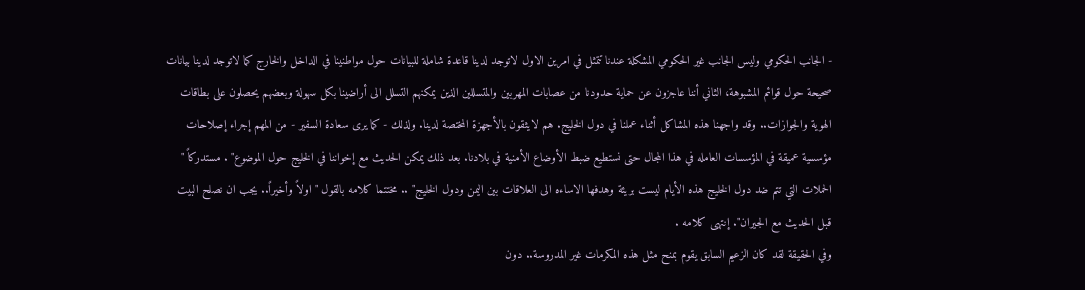- الجانب الحكومي وليس الجانب غير الحكومي المشكلة عندنا تتمثل في امرين الاول لاتوجد لدينا قاعدة شاملة للبيانات حول مواطنينا في الداخل والخارج كما لاتوجد لدينا بيانات صحيحة حول قوائم المشبوهة، الثاني أننا عاجزون عن حماية حدودنا من عصابات المهربين والمتسللين الذين يمكنهم التسلل الى أراضينا بكل سهولة وبعضهم يحصلون على بطاقات الهوية والجوازات.. وقد واجهنا هذه المشاكل أثناء عملنا في دول الخليج. هم لايثقون بالأجهزة المختصة لدينا. ولذلك - كما يرى سعادة السفير - من المهم إجراء إصلاحات مؤسسية عميقة في المؤسسات العامله في هذا المجال حتى نستطيع ضبط الأوضاع الأمنية في بلادنا. بعد ذلك يمكن الحديث مع إخواننا في الخليج حول الموضوع" . مستدركاً " الحملات التي تتم ضد دول الخليج هذه الأيام ليست بريئة وهدفها الاساءه الى العلاقات بين اليمن ودول الخليج" .. مختتما كلامه بالقول " اولاً وأخيراً.. يجب ان نصلح البيت قبل الحديث مع الجيران". إنتهى كلامه .
وفي الحقيقة لقد كان الزعيم السابق يقوم بمنح مثل هذه المكرمات غير المدروسة.. دون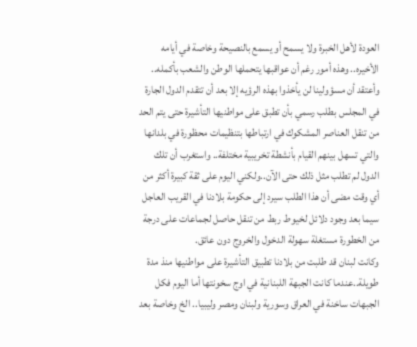العودة لأهل الخبرة ولا يسمح أو يسمع بالنصيحة وخاصة في أيامه الأخيره.. وهذه أمور رغم أن عواقبها يتحملها الوطن والشعب بأكمله..
وأعتقد أن مسؤولينا لن يأخذوا بهذه الرؤيه إلا بعد أن تتقدم الدول الجارة في المجلس بطلب رسمي بأن تطبق على مواطنيها التأشيرة حتى يتم الحد من تنقل العناصر المشكوك في ارتباطها بتنظيمات محظورة في بلدانها والتي تسهل بينهم القيام بأنشطة تخريبية مختلفة.. واستغرب أن تلك الدول لم تطلب مثل ذلك حتى الآن..ولكني اليوم على ثقة كبيرة أكثر من أي وقت مضى أن هذا الطلب سيرد إلى حكومة بلادنا في القريب العاجل سيما بعد وجود دلائل لخيوط ربط من تنقل حاصل لجماعات على درجة من الخطورة مستغلة سهولة الدخول والخروج دون عائق.
وكانت لبنان قد طلبت من بلادنا تطبيق التأشيرة على مواطنيها منذ مدة طويلة..عندما كانت الجبهة اللبنانية في اوج سخونتها أما اليوم فكل الجبهات ساخنة في العراق وسورية ولبنان ومصر وليبيا.. الخ وخاصة بعد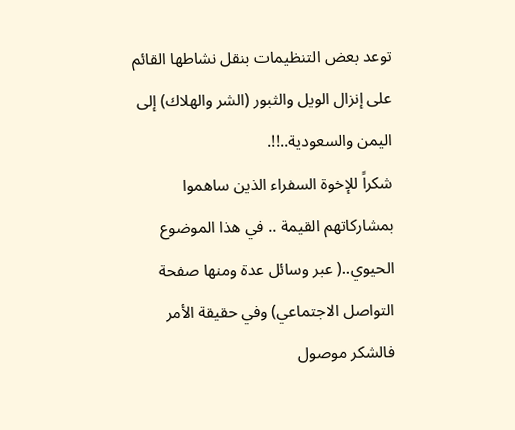توعد بعض التنظيمات بنقل نشاطها القائم على إنزال الويل والثبور (الشر والهلاك) إلى اليمن والسعودية..!!.
شكراً للإخوة السفراء الذين ساهموا بمشاركاتهم القيمة .. في هذا الموضوع الحيوي..( عبر وسائل عدة ومنها صفحة التواصل الاجتماعي) وفي حقيقة الأمر فالشكر موصول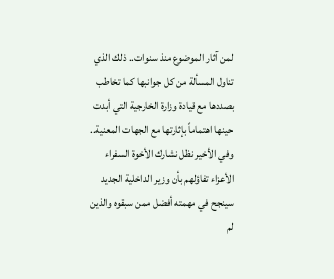لمن آثار الموضوع منذ سنوات.. ذلك الذي تناول المسألة من كل جوانبها كما تخاطب بصددها مع قيادة وزارة الخارجية التي أبدت حينها اهتماماً بإثارتها مع الجهات المعنية.. وفي الأخير نظل نشارك الأخوة السفراء الأعزاء تفاؤلهم بأن وزير الداخلية الجديد سينجح في مهمته أفضل ممن سبقوه والذين لم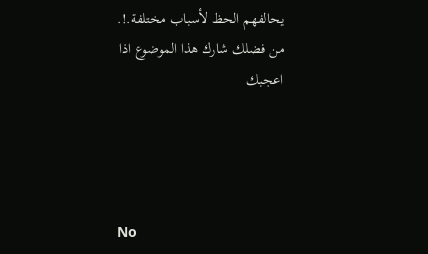يحالفهم الحظ لأسباب مختلفة.!.
من فضلك شارك هذا الموضوع اذا اعجبك




No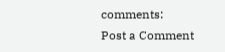comments:
Post a Comment